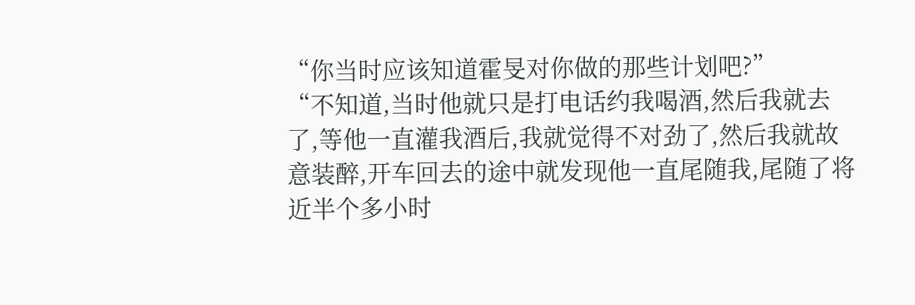“你当时应该知道霍旻对你做的那些计划吧?”
“不知道,当时他就只是打电话约我喝酒,然后我就去了,等他一直灌我酒后,我就觉得不对劲了,然后我就故意装醉,开车回去的途中就发现他一直尾随我,尾随了将近半个多小时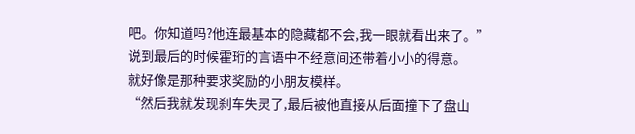吧。你知道吗?他连最基本的隐藏都不会,我一眼就看出来了。”
说到最后的时候霍珩的言语中不经意间还带着小小的得意。
就好像是那种要求奖励的小朋友模样。
“然后我就发现刹车失灵了,最后被他直接从后面撞下了盘山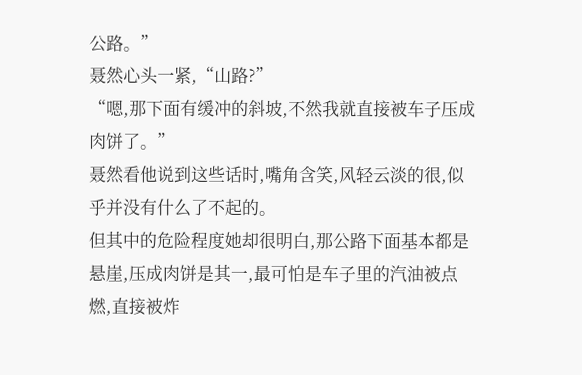公路。”
聂然心头一紧,“山路?”
“嗯,那下面有缓冲的斜坡,不然我就直接被车子压成肉饼了。”
聂然看他说到这些话时,嘴角含笑,风轻云淡的很,似乎并没有什么了不起的。
但其中的危险程度她却很明白,那公路下面基本都是悬崖,压成肉饼是其一,最可怕是车子里的汽油被点燃,直接被炸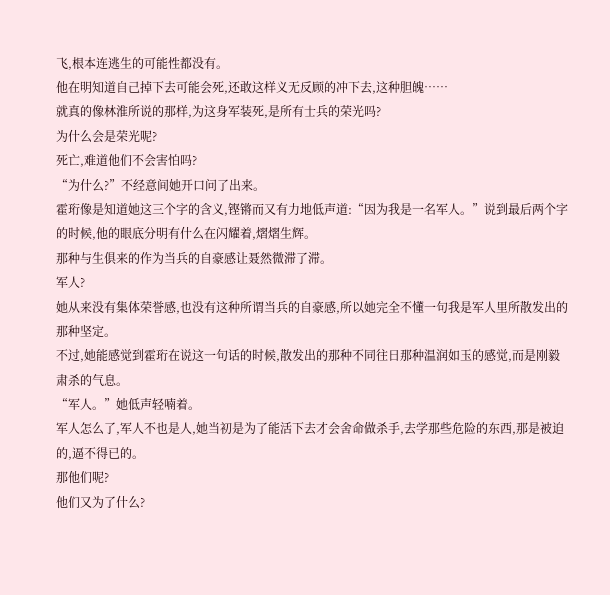飞,根本连逃生的可能性都没有。
他在明知道自己掉下去可能会死,还敢这样义无反顾的冲下去,这种胆魄……
就真的像林淮所说的那样,为这身军装死,是所有士兵的荣光吗?
为什么会是荣光呢?
死亡,难道他们不会害怕吗?
“为什么?”不经意间她开口问了出来。
霍珩像是知道她这三个字的含义,铿锵而又有力地低声道:“因为我是一名军人。”说到最后两个字的时候,他的眼底分明有什么在闪耀着,熠熠生辉。
那种与生俱来的作为当兵的自豪感让聂然微滞了滞。
军人?
她从来没有集体荣誉感,也没有这种所谓当兵的自豪感,所以她完全不懂一句我是军人里所散发出的那种坚定。
不过,她能感觉到霍珩在说这一句话的时候,散发出的那种不同往日那种温润如玉的感觉,而是刚毅肃杀的气息。
“军人。”她低声轻喃着。
军人怎么了,军人不也是人,她当初是为了能活下去才会舍命做杀手,去学那些危险的东西,那是被迫的,逼不得已的。
那他们呢?
他们又为了什么?